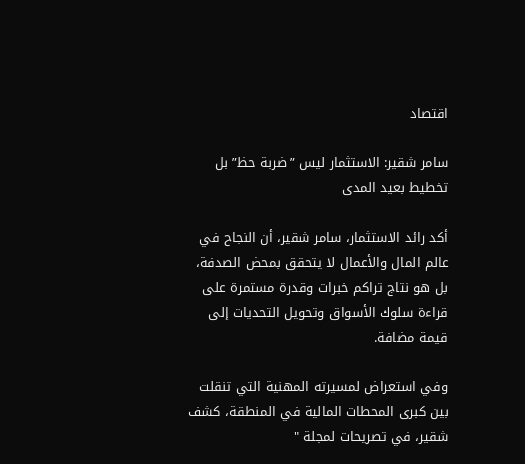اقتصاد

سامر شقير: الاستثمار ليس ”ضربة حظ” بل تخطيط بعيد المدى

أكد رائد الاستثمار، سامر شقير، أن النجاح في عالم المال والأعمال لا يتحقق بمحض الصدفة، بل هو نتاج تراكم خبرات وقدرة مستمرة على قراءة سلوك الأسواق وتحويل التحديات إلى قيمة مضافة.

وفي استعراض لمسيرته المهنية التي تنقلت بين كبرى المحطات المالية في المنطقة، كشف شقير، في تصريحات لمجلة "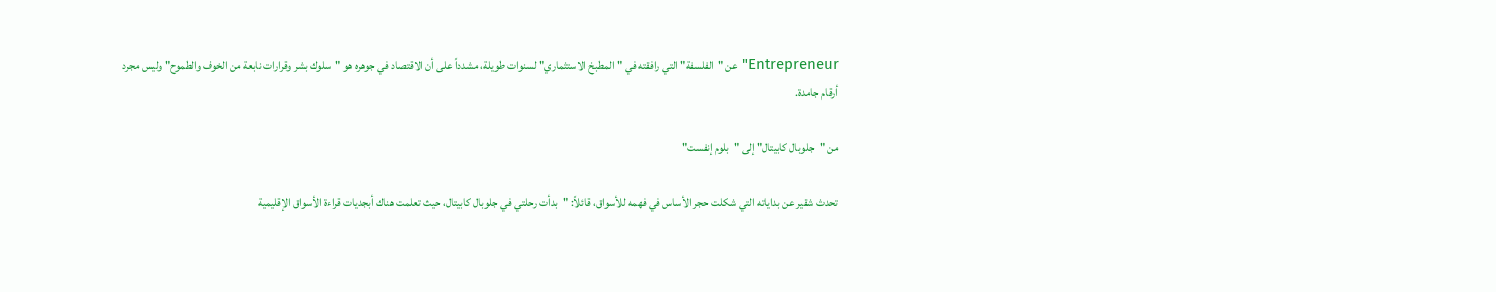Entrepreneur" عن "الفلسفة" التي رافقته في "المطبخ الاستثماري" لسنوات طويلة، مشدداً على أن الاقتصاد في جوهره هو "سلوك بشر وقرارات نابعة من الخوف والطموح" وليس مجرد أرقام جامدة.

من "جلوبال كابيتال" إلى "بلوم إنفست"

تحدث شقير عن بداياته التي شكلت حجر الأساس في فهمه للأسواق، قائلاً: "بدأت رحلتي في جلوبال كابيتال، حيث تعلمت هناك أبجديات قراءة الأسواق الإقليمية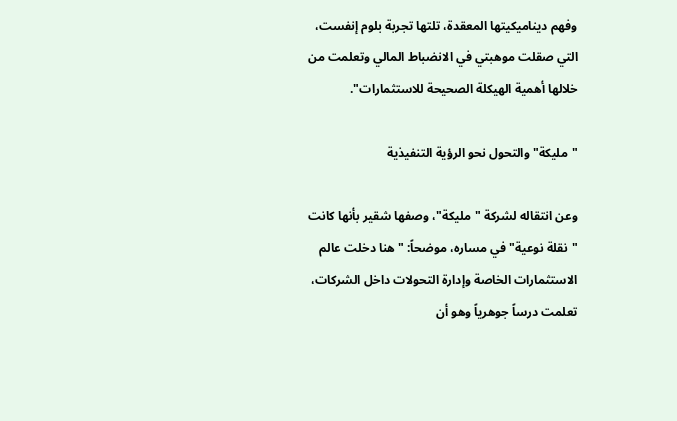وفهم ديناميكيتها المعقدة، تلتها تجربة بلوم إنفست، التي صقلت موهبتي في الانضباط المالي وتعلمت من خلالها أهمية الهيكلة الصحيحة للاستثمارات".

"مليكة" والتحول نحو الرؤية التنفيذية

وعن انتقاله لشركة "مليكة"، وصفها شقير بأنها كانت "نقلة نوعية" في مساره، موضحاً: "هنا دخلت عالم الاستثمارات الخاصة وإدارة التحولات داخل الشركات، تعلمت درساً جوهرياً وهو أن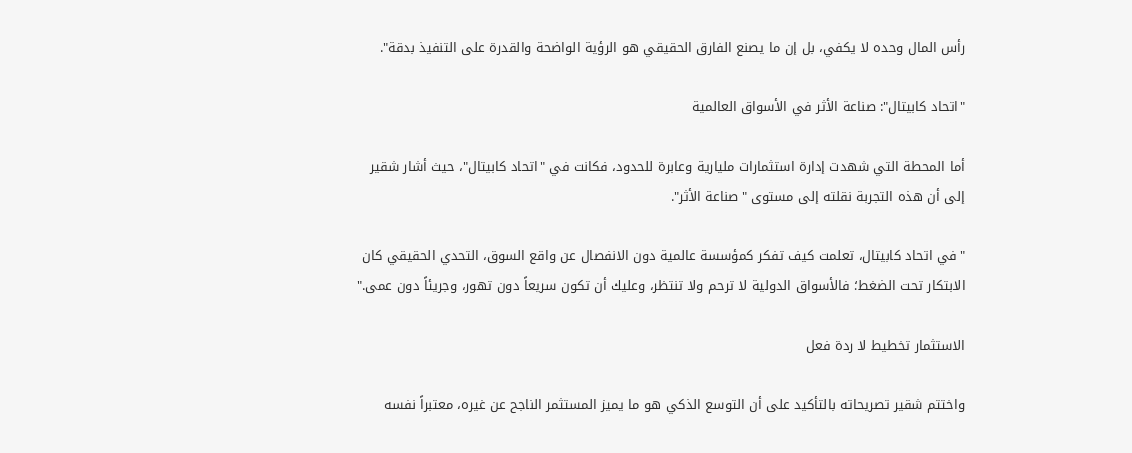رأس المال وحده لا يكفي، بل إن ما يصنع الفارق الحقيقي هو الرؤية الواضحة والقدرة على التنفيذ بدقة".

"اتحاد كابيتال": صناعة الأثر في الأسواق العالمية

أما المحطة التي شهدت إدارة استثمارات مليارية وعابرة للحدود، فكانت في "اتحاد كابيتال"، حيث أشار شقير إلى أن هذه التجربة نقلته إلى مستوى "صناعة الأثر".

"في اتحاد كابيتال، تعلمت كيف تفكر كمؤسسة عالمية دون الانفصال عن واقع السوق، التحدي الحقيقي كان الابتكار تحت الضغط؛ فالأسواق الدولية لا ترحم ولا تنتظر، وعليك أن تكون سريعاً دون تهور، وجريئاً دون عمى."

الاستثمار تخطيط لا ردة فعل

واختتم شقير تصريحاته بالتأكيد على أن التوسع الذكي هو ما يميز المستثمر الناجح عن غيره، معتبراً نفسه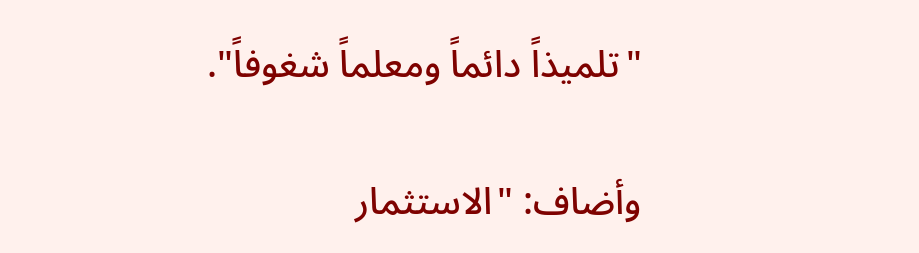"تلميذاً دائماً ومعلماً شغوفاً".

وأضاف: "الاستثمار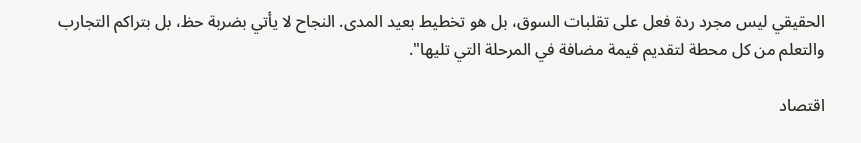الحقيقي ليس مجرد ردة فعل على تقلبات السوق، بل هو تخطيط بعيد المدى. النجاح لا يأتي بضربة حظ، بل بتراكم التجارب والتعلم من كل محطة لتقديم قيمة مضافة في المرحلة التي تليها".

اقتصاد